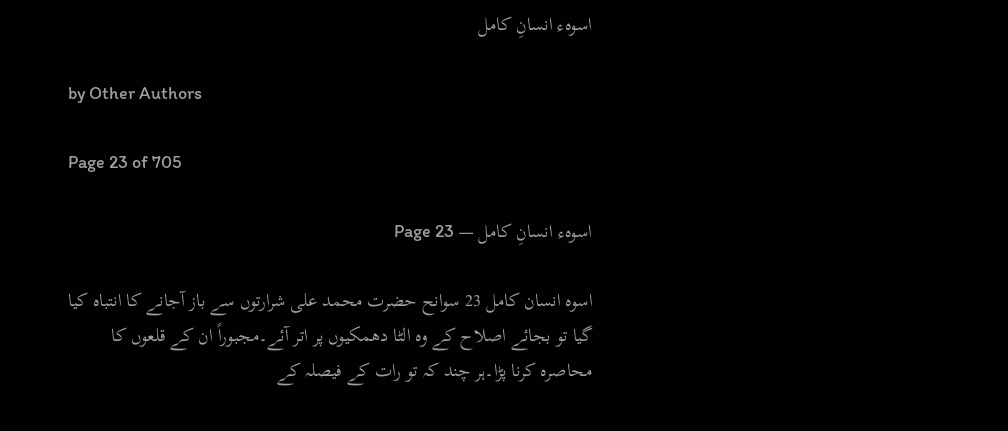اسوہء انسانِ کامل

by Other Authors

Page 23 of 705

اسوہء انسانِ کامل — Page 23

اسوہ انسان کامل 23 سوانح حضرت محمد علی شرارتوں سے باز آجانے کا انتباہ کیا گیا تو بجائے اصلاح کے وہ الٹا دھمکیوں پر اتر آئے۔مجبوراً ان کے قلعوں کا محاصرہ کرنا پڑا۔ہر چند کہ تو رات کے فیصلہ کے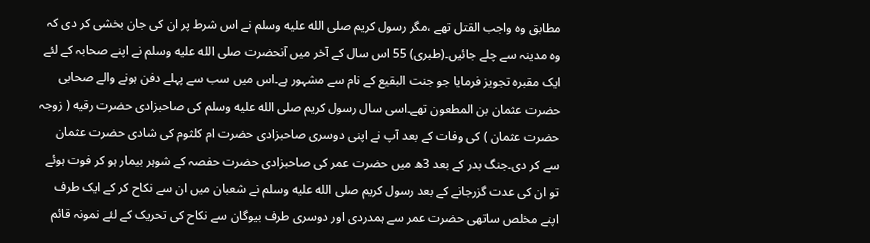مطابق وہ واجب القتل تھے ،مگر رسول کریم صلى الله عليه وسلم نے اس شرط پر ان کی جان بخشی کر دی کہ وہ مدینہ سے چلے جائیں۔(طبری) 55 اس سال کے آخر میں آنحضرت صلى الله عليه وسلم نے اپنے صحابہ کے لئے ایک مقبرہ تجویز فرمایا جو جنت البقیع کے نام سے مشہور ہے۔اس میں سب سے پہلے دفن ہونے والے صحابی حضرت عثمان بن المطعون تھے۔اسی سال رسول کریم صلى الله عليه وسلم کی صاحبزادی حضرت رقیه ( زوجہ حضرت عثمان ) کی وفات کے بعد آپ نے اپنی دوسری صاحبزادی حضرت ام کلثوم کی شادی حضرت عثمان سے کر دی۔جنگ بدر کے بعد 3ھ میں حضرت عمر کی صاحبزادی حضرت حفصہ کے شوہر بیمار ہو کر فوت ہوئے تو ان کی عدت گزرجانے کے بعد رسول کریم صلى الله عليه وسلم نے شعبان میں ان سے نکاح کر کے ایک طرف اپنے مخلص ساتھی حضرت عمر سے ہمدردی اور دوسری طرف بیوگان سے نکاح کی تحریک کے لئے نمونہ قائم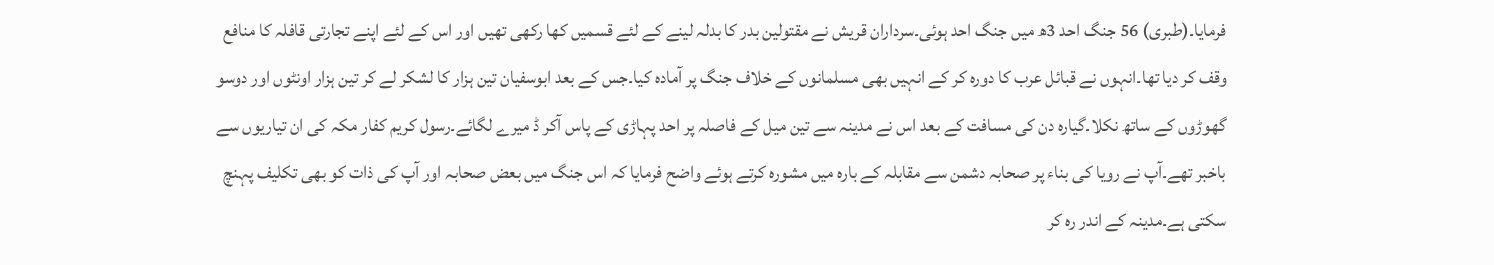فرمایا۔(طبری) 56 جنگ احد 3ھ میں جنگ احد ہوئی۔سرداران قریش نے مقتولین بدر کا بدلہ لینے کے لئے قسمیں کھا رکھی تھیں اور اس کے لئے اپنے تجارتی قافلہ کا منافع وقف کر دیا تھا۔انہوں نے قبائل عرب کا دورہ کر کے انہیں بھی مسلمانوں کے خلاف جنگ پر آمادہ کیا۔جس کے بعد ابوسفیان تین ہزار کا لشکر لے کر تین ہزار اونٹوں اور دوسو گھوڑوں کے ساتھ نکلا۔گیارہ دن کی مسافت کے بعد اس نے مدینہ سے تین میل کے فاصلہ پر احد پہاڑی کے پاس آکر ڈ میرے لگائے۔رسول کریم کفار مکہ کی ان تیاریوں سے باخبر تھے۔آپ نے رویا کی بناء پر صحابہ دشمن سے مقابلہ کے بارہ میں مشورہ کرتے ہوئے واضح فرمایا کہ اس جنگ میں بعض صحابہ اور آپ کی ذات کو بھی تکلیف پہنچ سکتی ہے۔مدینہ کے اندر رہ کر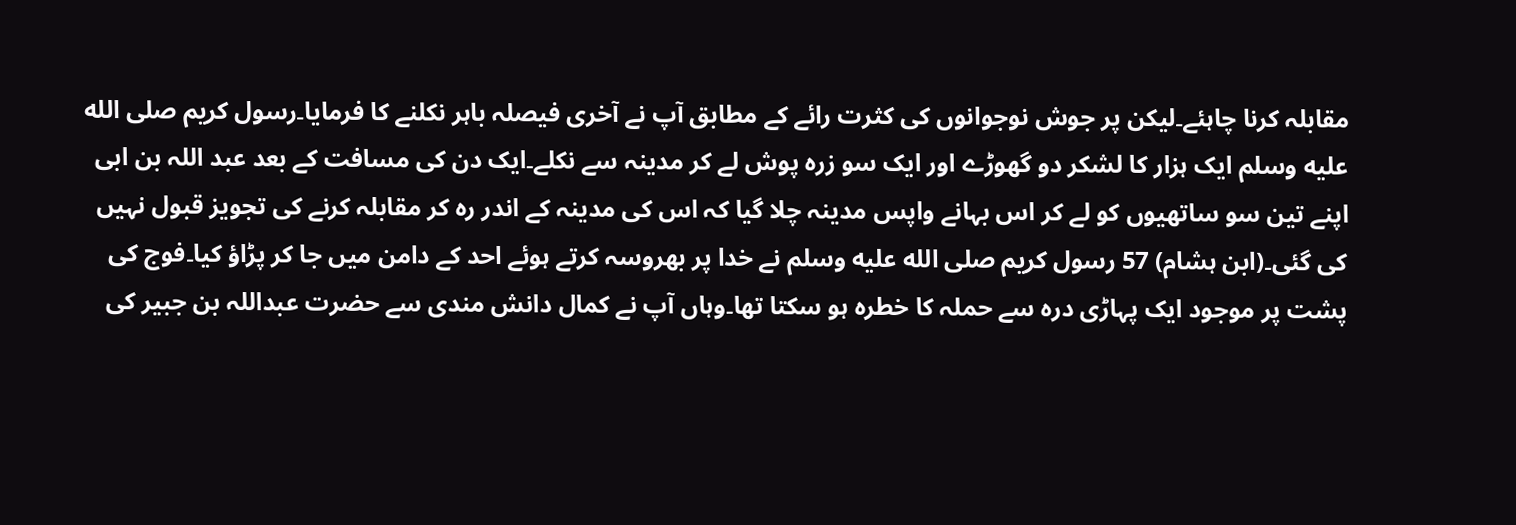مقابلہ کرنا چاہئے۔لیکن پر جوش نوجوانوں کی کثرت رائے کے مطابق آپ نے آخری فیصلہ باہر نکلنے کا فرمایا۔رسول کریم صلى الله عليه وسلم ایک ہزار کا لشکر دو گھوڑے اور ایک سو زرہ پوش لے کر مدینہ سے نکلے۔ایک دن کی مسافت کے بعد عبد اللہ بن ابی اپنے تین سو ساتھیوں کو لے کر اس بہانے واپس مدینہ چلا گیا کہ اس کی مدینہ کے اندر رہ کر مقابلہ کرنے کی تجویز قبول نہیں کی گئی۔(ابن ہشام) 57 رسول کریم صلى الله عليه وسلم نے خدا پر بھروسہ کرتے ہوئے احد کے دامن میں جا کر پڑاؤ کیا۔فوج کی پشت پر موجود ایک پہاڑی درہ سے حملہ کا خطرہ ہو سکتا تھا۔وہاں آپ نے کمال دانش مندی سے حضرت عبداللہ بن جبیر کی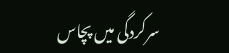سرکردگی میں پچاس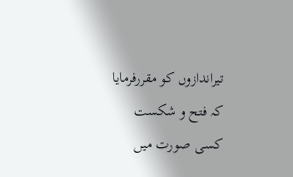تیراندازوں کو مقررفرمایا کہ فتح و شکست کسی صورت میں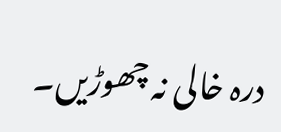درہ خالی نہ چھوڑیں۔